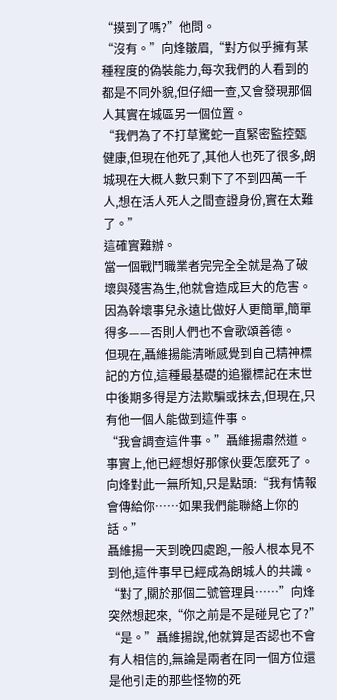“摸到了嗎?”他問。
“沒有。”向烽皺眉,“對方似乎擁有某種程度的偽裝能力,每次我們的人看到的都是不同外貌,但仔細一查,又會發現那個人其實在城區另一個位置。
“我們為了不打草驚蛇一直緊密監控甄健康,但現在他死了,其他人也死了很多,朗城現在大概人數只剩下了不到四萬一千人,想在活人死人之間查證身份,實在太難了。”
這確實難辦。
當一個戰鬥職業者完完全全就是為了破壞與殘害為生,他就會造成巨大的危害。因為幹壞事兒永遠比做好人更簡單,簡單得多——否則人們也不會歌頌善德。
但現在,聶維揚能清晰感覺到自己精神標記的方位,這種最基礎的追獵標記在末世中後期多得是方法欺騙或抹去,但現在,只有他一個人能做到這件事。
“我會調查這件事。”聶維揚肅然道。
事實上,他已經想好那傢伙要怎麼死了。
向烽對此一無所知,只是點頭:“我有情報會傳給你……如果我們能聯絡上你的話。”
聶維揚一天到晚四處跑,一般人根本見不到他,這件事早已經成為朗城人的共識。
“對了,關於那個二號管理員……”向烽突然想起來,“你之前是不是碰見它了?”
“是。”聶維揚說,他就算是否認也不會有人相信的,無論是兩者在同一個方位還是他引走的那些怪物的死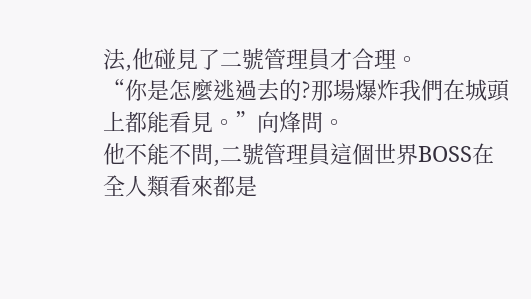法,他碰見了二號管理員才合理。
“你是怎麼逃過去的?那場爆炸我們在城頭上都能看見。”向烽問。
他不能不問,二號管理員這個世界BOSS在全人類看來都是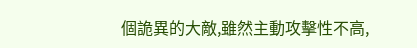個詭異的大敵,雖然主動攻擊性不高,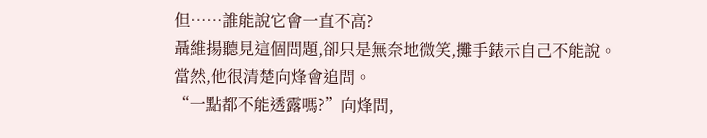但……誰能說它會一直不高?
聶維揚聽見這個問題,卻只是無奈地微笑,攤手錶示自己不能說。
當然,他很清楚向烽會追問。
“一點都不能透露嗎?”向烽問,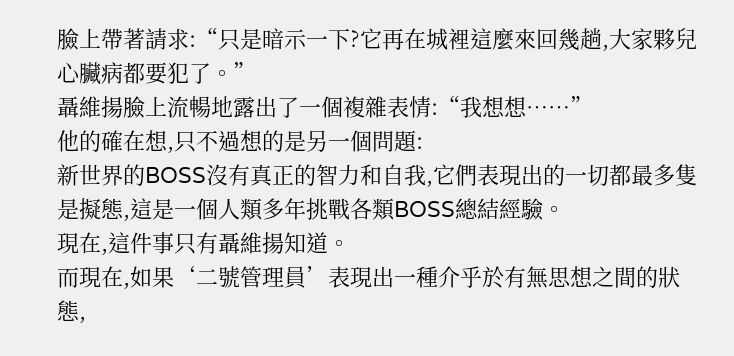臉上帶著請求:“只是暗示一下?它再在城裡這麼來回幾趟,大家夥兒心臟病都要犯了。”
聶維揚臉上流暢地露出了一個複雜表情:“我想想……”
他的確在想,只不過想的是另一個問題:
新世界的BOSS沒有真正的智力和自我,它們表現出的一切都最多隻是擬態,這是一個人類多年挑戰各類BOSS總結經驗。
現在,這件事只有聶維揚知道。
而現在,如果‘二號管理員’表現出一種介乎於有無思想之間的狀態,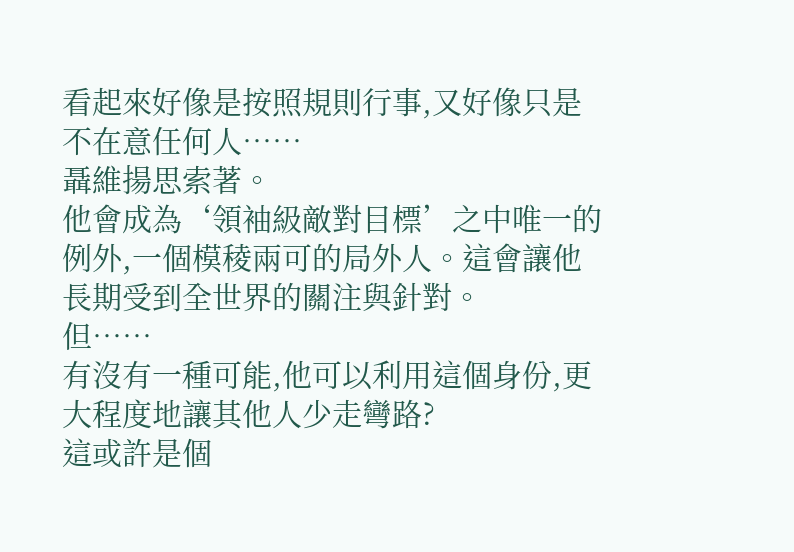看起來好像是按照規則行事,又好像只是不在意任何人……
聶維揚思索著。
他會成為‘領袖級敵對目標’之中唯一的例外,一個模稜兩可的局外人。這會讓他長期受到全世界的關注與針對。
但……
有沒有一種可能,他可以利用這個身份,更大程度地讓其他人少走彎路?
這或許是個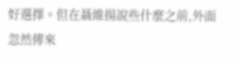好選擇。但在聶維揚說些什麼之前,外面忽然傳來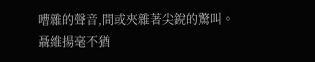嘈雜的聲音,間或夾雜著尖銳的驚叫。
聶維揚毫不猶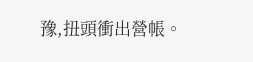豫,扭頭衝出營帳。